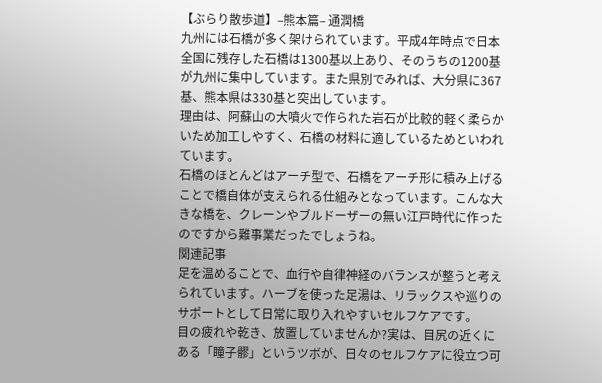【ぶらり散歩道】–熊本篇– 通潤橋
九州には石橋が多く架けられています。平成4年時点で日本全国に残存した石橋は1300基以上あり、そのうちの1200基が九州に集中しています。また県別でみれば、大分県に367基、熊本県は330基と突出しています。
理由は、阿蘇山の大噴火で作られた岩石が比較的軽く柔らかいため加工しやすく、石橋の材料に適しているためといわれています。
石橋のほとんどはアーチ型で、石橋をアーチ形に積み上げることで橋自体が支えられる仕組みとなっています。こんな大きな橋を、クレーンやブルドーザーの無い江戸時代に作ったのですから難事業だったでしょうね。
関連記事
足を温めることで、血行や自律神経のバランスが整うと考えられています。ハーブを使った足湯は、リラックスや巡りのサポートとして日常に取り入れやすいセルフケアです。
目の疲れや乾き、放置していませんか?実は、目尻の近くにある「瞳子髎」というツボが、日々のセルフケアに役立つ可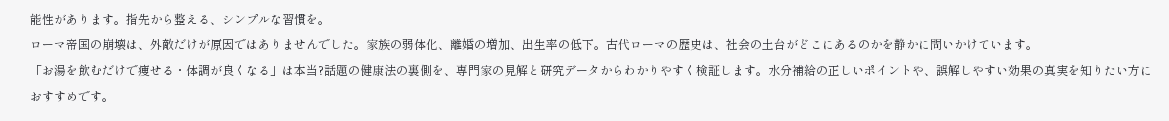能性があります。指先から整える、シンプルな習慣を。
ローマ帝国の崩壊は、外敵だけが原因ではありませんでした。家族の弱体化、離婚の増加、出生率の低下。古代ローマの歴史は、社会の土台がどこにあるのかを静かに問いかけています。
「お湯を飲むだけで痩せる・体調が良くなる」は本当?話題の健康法の裏側を、専門家の見解と研究データからわかりやすく検証します。水分補給の正しいポイントや、誤解しやすい効果の真実を知りたい方におすすめです。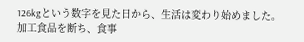126kgという数字を見た日から、生活は変わり始めました。加工食品を断ち、食事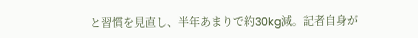と習慣を見直し、半年あまりで約30kg減。記者自身が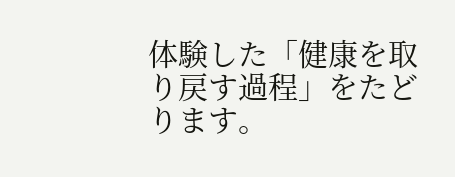体験した「健康を取り戻す過程」をたどります。